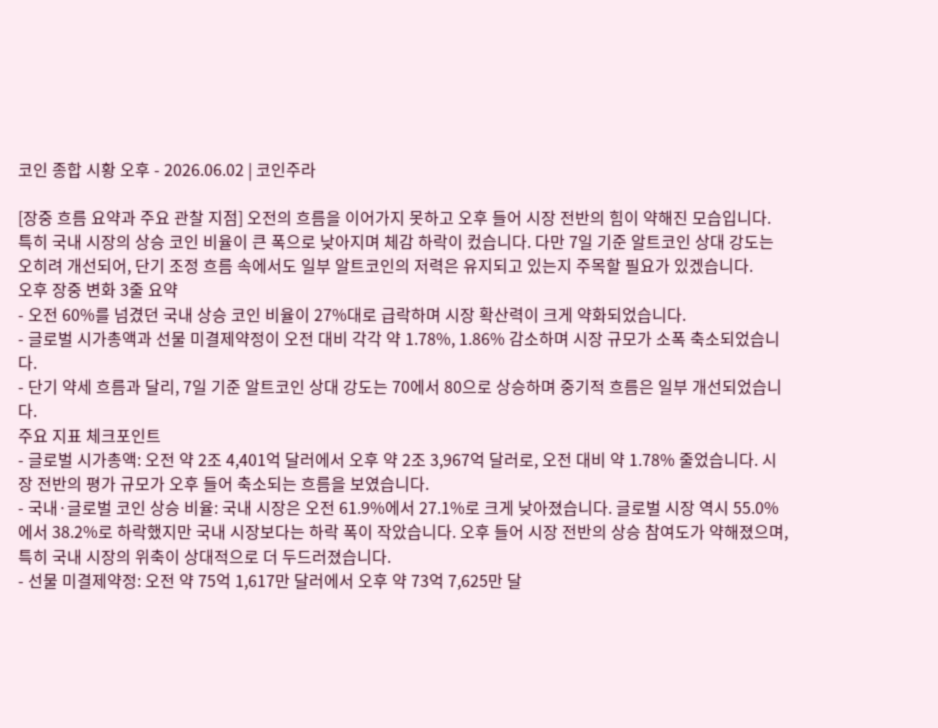코인 종합 시황 오후 - 2026.06.02 | 코인주라

[장중 흐름 요약과 주요 관찰 지점] 오전의 흐름을 이어가지 못하고 오후 들어 시장 전반의 힘이 약해진 모습입니다. 특히 국내 시장의 상승 코인 비율이 큰 폭으로 낮아지며 체감 하락이 컸습니다. 다만 7일 기준 알트코인 상대 강도는 오히려 개선되어, 단기 조정 흐름 속에서도 일부 알트코인의 저력은 유지되고 있는지 주목할 필요가 있겠습니다.
오후 장중 변화 3줄 요약
- 오전 60%를 넘겼던 국내 상승 코인 비율이 27%대로 급락하며 시장 확산력이 크게 약화되었습니다.
- 글로벌 시가총액과 선물 미결제약정이 오전 대비 각각 약 1.78%, 1.86% 감소하며 시장 규모가 소폭 축소되었습니다.
- 단기 약세 흐름과 달리, 7일 기준 알트코인 상대 강도는 70에서 80으로 상승하며 중기적 흐름은 일부 개선되었습니다.
주요 지표 체크포인트
- 글로벌 시가총액: 오전 약 2조 4,401억 달러에서 오후 약 2조 3,967억 달러로, 오전 대비 약 1.78% 줄었습니다. 시장 전반의 평가 규모가 오후 들어 축소되는 흐름을 보였습니다.
- 국내·글로벌 코인 상승 비율: 국내 시장은 오전 61.9%에서 27.1%로 크게 낮아졌습니다. 글로벌 시장 역시 55.0%에서 38.2%로 하락했지만 국내 시장보다는 하락 폭이 작았습니다. 오후 들어 시장 전반의 상승 참여도가 약해졌으며, 특히 국내 시장의 위축이 상대적으로 더 두드러졌습니다.
- 선물 미결제약정: 오전 약 75억 1,617만 달러에서 오후 약 73억 7,625만 달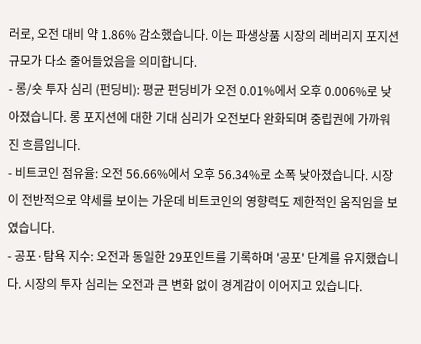러로, 오전 대비 약 1.86% 감소했습니다. 이는 파생상품 시장의 레버리지 포지션 규모가 다소 줄어들었음을 의미합니다.
- 롱/숏 투자 심리 (펀딩비): 평균 펀딩비가 오전 0.01%에서 오후 0.006%로 낮아졌습니다. 롱 포지션에 대한 기대 심리가 오전보다 완화되며 중립권에 가까워진 흐름입니다.
- 비트코인 점유율: 오전 56.66%에서 오후 56.34%로 소폭 낮아졌습니다. 시장이 전반적으로 약세를 보이는 가운데 비트코인의 영향력도 제한적인 움직임을 보였습니다.
- 공포·탐욕 지수: 오전과 동일한 29포인트를 기록하며 '공포' 단계를 유지했습니다. 시장의 투자 심리는 오전과 큰 변화 없이 경계감이 이어지고 있습니다.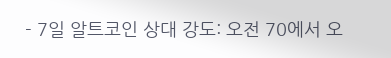- 7일 알트코인 상대 강도: 오전 70에서 오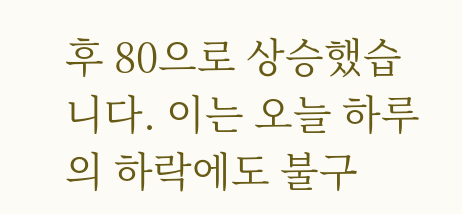후 80으로 상승했습니다. 이는 오늘 하루의 하락에도 불구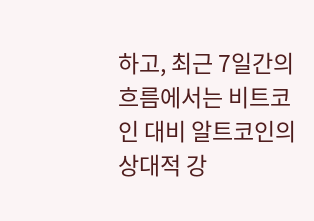하고, 최근 7일간의 흐름에서는 비트코인 대비 알트코인의 상대적 강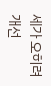세가 오히려 개선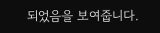되었음을 보여줍니다.